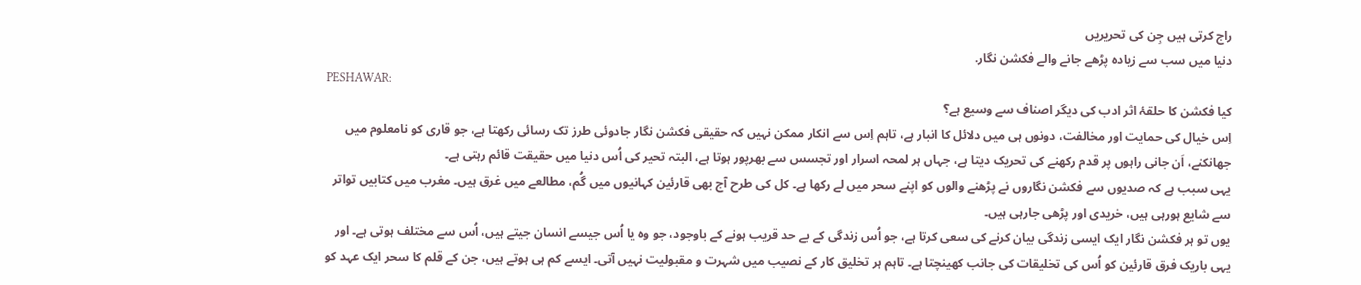راج کرتی ہیں جِن کی تحریریں
دنیا میں سب سے زیادہ پڑھے جانے والے فکشن نگار.
PESHAWAR:
کیا فکشن کا حلقۂ اثر ادب کی دیگر اصناف سے وسیع ہے؟
اِس خیال کی حمایت اور مخالفت، دونوں ہی میں دلائل کا انبار ہے، تاہم اِس سے انکار ممکن نہیں کہ حقیقی فکشن نگار جادوئی طرز تک رسائی رکھتا ہے، جو قاری کو نامعلوم میں جھانکنے، اَن جانی راہوں پر قدم رکھنے کی تحریک دیتا ہے، جہاں ہر لمحہ اسرار اور تجسس سے بھرپور ہوتا ہے، البتہ تحیر کی اُس دنیا میں حقیقت قائم رہتی ہے۔
یہی سبب ہے کہ صدیوں سے فکشن نگاروں نے پڑھنے والوں کو اپنے سحر میں لے رکھا ہے۔ کل کی طرح آج بھی قارئین کہانیوں میں گُم، مطالعے میں غرق ہیں۔ مغرب میں کتابیں تواتر سے شایع ہورہی ہیں، خریدی اور پڑھی جارہی ہیں۔
یوں تو ہر فکشن نگار ایک ایسی زندگی بیان کرنے کی سعی کرتا ہے، جو اُس زندگی کے بے حد قریب ہونے کے باوجود، جو وہ یا اُس جیسے انسان جیتے ہیں، اُس سے مختلف ہوتی ہے۔ اور یہی باریک فرق قارئین کو اُس کی تخلیقات کی جانب کھینچتا ہے۔ تاہم ہر تخلیق کار کے نصیب میں شہرت و مقبولیت نہیں آتی۔ ایسے کم ہی ہوتے ہیں، جن کے قلم کا سحر ایک عہد کو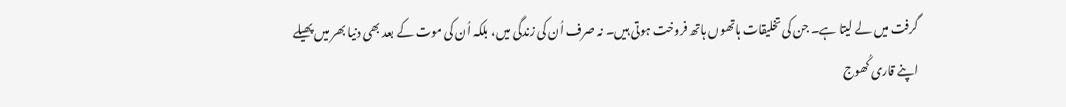گرفت میں لے لیتا ہے۔ جن کی تخلیقات ہاتھوں ہاتھ فروخت ہوتی ہیں۔ نہ صرف اُن کی زندگی میں، بلکہ اُن کی موت کے بعد بھی دنیا بھر میں پھیلے اپنے قاری کُھوج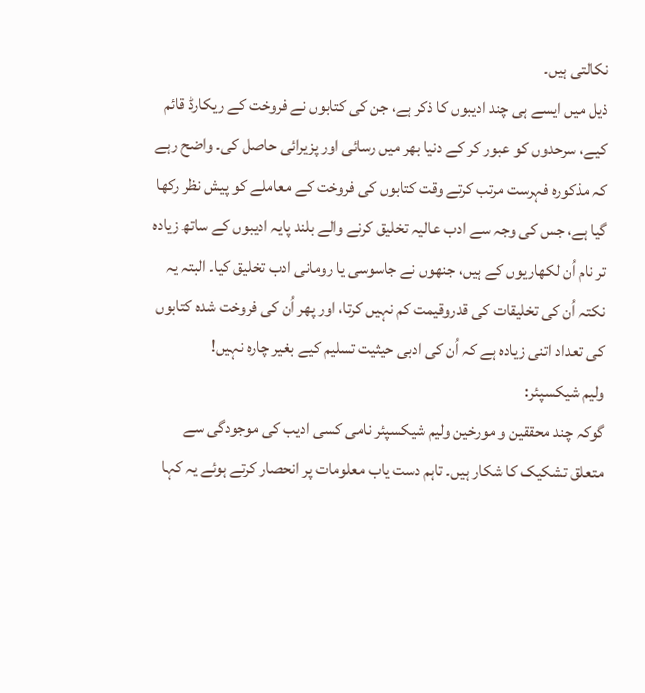نکالتی ہیں۔
ذیل میں ایسے ہی چند ادیبوں کا ذکر ہے، جن کی کتابوں نے فروخت کے ریکارڈ قائم کیے، سرحدوں کو عبور کر کے دنیا بھر میں رسائی اور پزیرائی حاصل کی۔ واضح رہے کہ مذکورہ فہرست مرتب کرتے وقت کتابوں کی فروخت کے معاملے کو پیش نظر رکھا گیا ہے، جس کی وجہ سے ادب عالیہ تخلیق کرنے والے بلند پایہ ادیبوں کے ساتھ زیادہ تر نام اُن لکھاریوں کے ہیں، جنھوں نے جاسوسی یا رومانی ادب تخلیق کیا۔ البتہ یہ نکتہ اُن کی تخلیقات کی قدروقیمت کم نہیں کرتا، اور پھر اُن کی فروخت شدہ کتابوں کی تعداد اتنی زیادہ ہے کہ اُن کی ادبی حیثیت تسلیم کیے بغیر چارہ نہیں!
ولیم شیکسپئر:
گوکہ چند محققین و مورخین ولیم شیکسپئر نامی کسی ادیب کی موجودگی سے متعلق تشکیک کا شکار ہیں۔ تاہم دست یاب معلومات پر انحصار کرتے ہوئے یہ کہا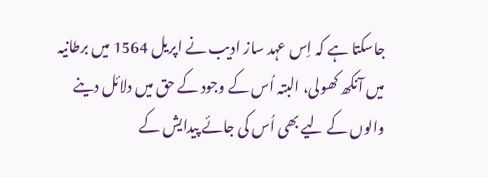جاسکتا ہے کہ اِس عہد ساز ادیب نے اپریل 1564 میں برطانیہ میں آنکھ کھولی، البتہ اُس کے وجود کے حق میں دلائل دینے والوں کے لیے بھی اُس کی جائے پیدایش کے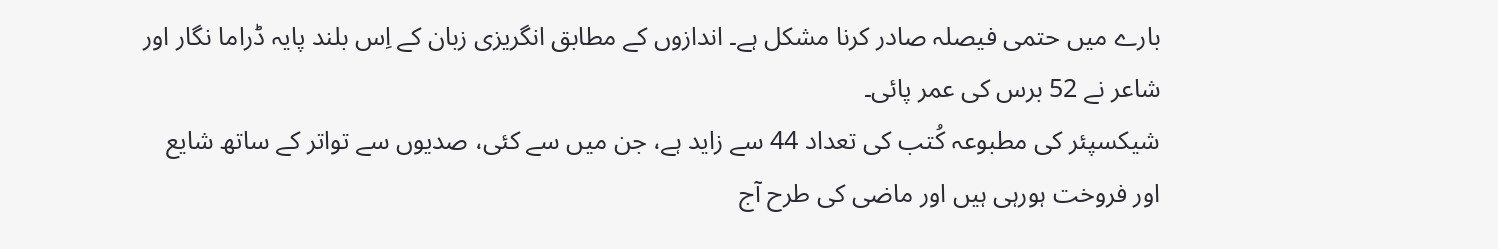بارے میں حتمی فیصلہ صادر کرنا مشکل ہے۔ اندازوں کے مطابق انگریزی زبان کے اِس بلند پایہ ڈراما نگار اور شاعر نے 52 برس کی عمر پائی۔
شیکسپئر کی مطبوعہ کُتب کی تعداد 44 سے زاید ہے، جن میں سے کئی، صدیوں سے تواتر کے ساتھ شایع اور فروخت ہورہی ہیں اور ماضی کی طرح آج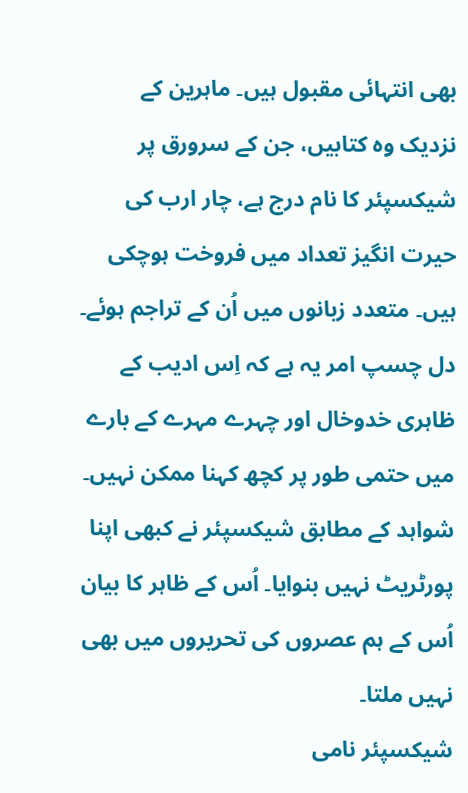بھی انتہائی مقبول ہیں۔ ماہرین کے نزدیک وہ کتابیں، جن کے سرورق پر شیکسپئر کا نام درج ہے، چار ارب کی حیرت انگیز تعداد میں فروخت ہوچکی ہیں۔ متعدد زبانوں میں اُن کے تراجم ہوئے۔ دل چسپ امر یہ ہے کہ اِس ادیب کے ظاہری خدوخال اور چہرے مہرے کے بارے میں حتمی طور پر کچھ کہنا ممکن نہیں۔ شواہد کے مطابق شیکسپئر نے کبھی اپنا پورٹریٹ نہیں بنوایا۔ اُس کے ظاہر کا بیان اُس کے ہم عصروں کی تحریروں میں بھی نہیں ملتا۔
شیکسپئر نامی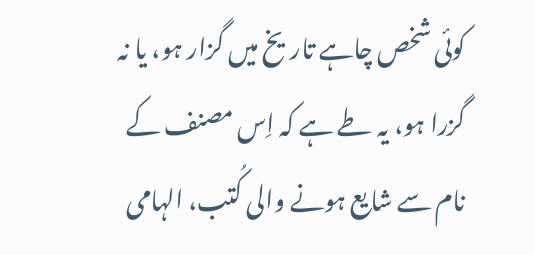کوئی شخص چاہے تاریخ میں گزار ہو، یا نہ گزرا ہو، یہ طے ہے کہ اِس مصنف کے نام سے شایع ہونے والی کُتب، الہامی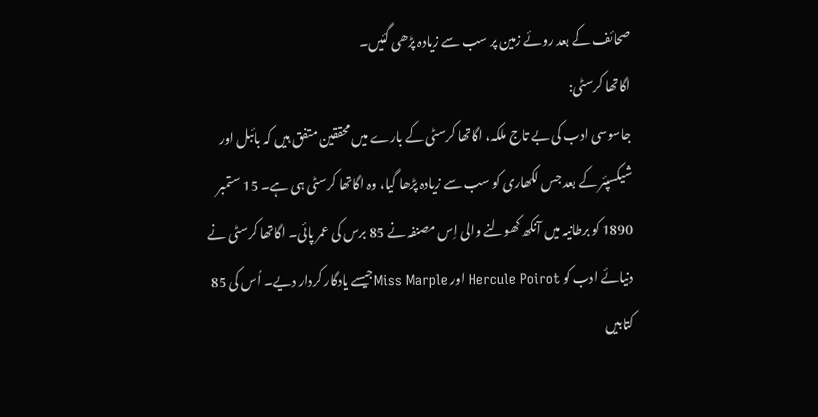صحائف کے بعد روئے زمین پر سب سے زیادہ پڑھی گئیں۔
اگاتھا کرسٹی:
جاسوسی ادب کی بے تاج ملکہ، اگاتھا کرسٹی کے بارے میں محققین متفق ہیں کہ بائبل اور شیکسپئر کے بعد جس لکھاری کو سب سے زیادہ پڑھا گیا، وہ اگاتھا کرسٹی ہی ہے۔ 15 ستمبر 1890 کو برطانیہ میں آنکھ کھولنے والی اِس مصنفہ نے 85 برس کی عمر پائی۔ اگاتھا کرسٹی نے دنیائے ادب کو Hercule Poirot اور Miss Marpleجیسے یادگار کردار دیے۔ اُس کی 85 کتابیں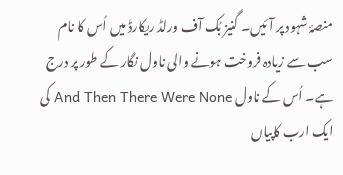منصۂ شہود پر آئیں۔ گنیز بُک آف ورلڈ ریکارڈ میں اُس کا نام سب سے زیادہ فروخت ہونے والی ناول نگار کے طور پر درج ہے۔ اُس کے ناول And Then There Were None کی ایک ارب کاپیاں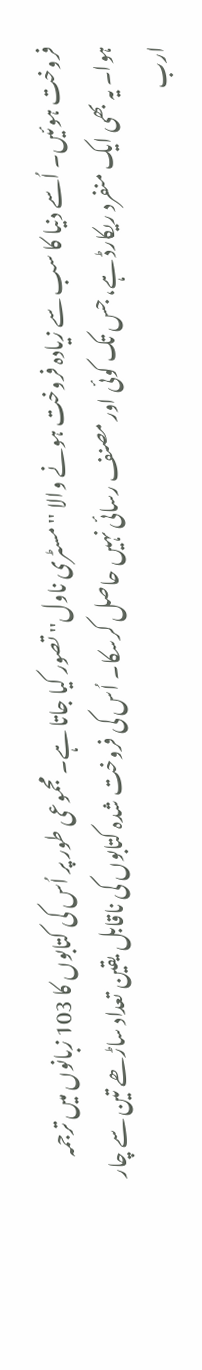فروخت ہوئیں۔ اُسے دنیا کا سب سے زیادہ فروخت ہونے والا ''مسٹری ناول'' تصور کیا جاتا ہے۔ مجموعی طور پر اُس کی کتابوں کا 103 زبانوں میں ترجمہ ہوا۔ یہ بھی ایک منفرد ریکارڈ ہے، جس تک کوئی اور مصنف رسائی نہیں حاصل کرسکا۔ اُس کی فروخت شدہ کتابوں کی ناقابل یقین تعداد ساڑھے تین سے چار ارب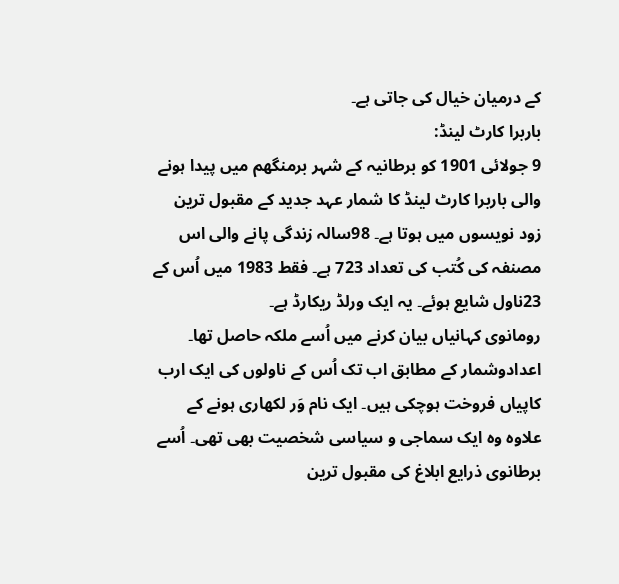کے درمیان خیال کی جاتی ہے۔
باربرا کارٹ لینڈ:
9 جولائی 1901 کو برطانیہ کے شہر برمنگھم میں پیدا ہونے والی باربرا کارٹ لینڈ کا شمار عہد جدید کے مقبول ترین زود نویسوں میں ہوتا ہے۔ 98سالہ زندگی پانے والی اس مصنفہ کی کُتب کی تعداد 723 ہے۔ فقط 1983 میں اُس کے 23ناول شایع ہوئے۔ یہ ایک ورلڈ ریکارڈ ہے۔
رومانوی کہانیاں بیان کرنے میں اُسے ملکہ حاصل تھا۔ اعدادوشمار کے مطابق اب تک اُس کے ناولوں کی ایک ارب کاپیاں فروخت ہوچکی ہیں۔ ایک نام وَر لکھاری ہونے کے علاوہ وہ ایک سماجی و سیاسی شخصیت بھی تھی۔ اُسے برطانوی ذرایع ابلاغ کی مقبول ترین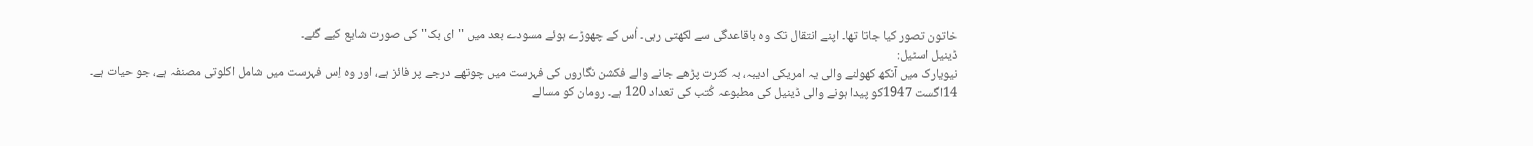خاتون تصور کیا جاتا تھا۔ اپنے انتقال تک وہ باقاعدگی سے لکھتی رہی۔ اُس کے چھوڑے ہوئے مسودے بعد میں ''ای بک'' کی صورت شایع کیے گئے۔
ڈینیل اسٹیل:
نیویارک میں آنکھ کھولنے والی یہ امریکی ادیبہ، بہ کثرت پڑھے جانے والے فکشن نگاروں کی فہرست میں چوتھے درجے پر فائز ہے، اور وہ اِس فہرست میں شامل اکلوتی مصنفہ ہے، جو حیات ہے۔
14اگست 1947کو پیدا ہونے والی ڈینیل کی مطبوعہ کُتب کی تعداد 120 ہے۔ رومان کو مسالے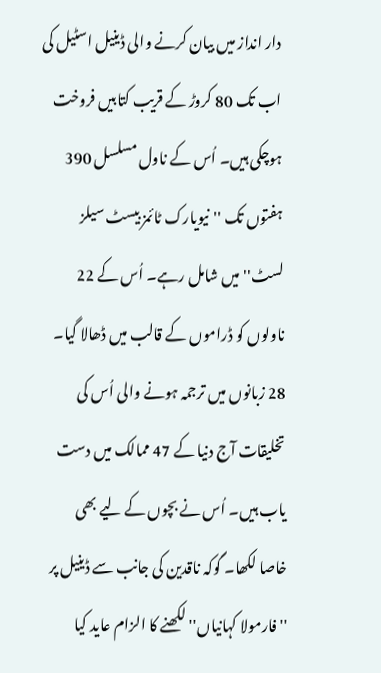دار انداز میں بیان کرنے والی ڈینیل اسٹیل کی اب تک 80 کروڑ کے قریب کتابیں فروخت ہوچکی ہیں۔ اُس کے ناول مسلسل 390 ہفتوں تک ''نیویارک ٹائمز بیسٹ سیلز لسٹ'' میں شامل رہے۔ اُس کے 22 ناولوں کو ڈراموں کے قالب میں ڈھالا گیا۔ 28 زبانوں میں ترجمہ ہونے والی اُس کی تخلیقات آج دنیا کے 47 ممالک میں دست یاب ہیں۔ اُس نے بچوں کے لیے بھی خاصا لکھا۔ گوکہ ناقدین کی جانب سے ڈینیل پر ''فارمولا کہانیاں'' لکھنے کا الزام عاید کیا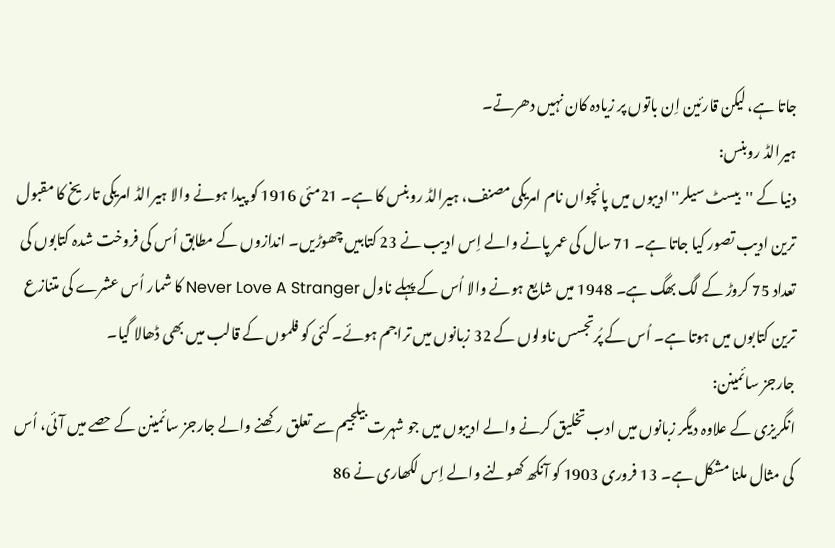جاتا ہے، لیکن قارئین اِن باتوں پر زیادہ کان نہیں دھرتے۔
ہیرالڈ روبنس:
دنیا کے ''بیسٹ سیلر'' ادیبوں میں پانچواں نام امریکی مصنف، ہیرالڈ روبنس کا ہے۔ 21مئی 1916 کو پیدا ہونے والا ہیرالڈ امریکی تاریخ کا مقبول ترین ادیب تصور کیا جاتا ہے۔ 71 سال کی عمر پانے والے اِس ادیب نے 23 کتابیں چھوڑیں۔ اندازوں کے مطابق اُس کی فروخت شدہ کتابوں کی تعداد 75 کروڑ کے لگ بھگ ہے۔ 1948 میں شایع ہونے والا اُس کے پہلے ناول Never Love A Stranger کا شمار اُس عشرے کی متنازع ترین کتابوں میں ہوتا ہے۔ اُس کے پُرتجسس ناولوں کے 32 زبانوں میں تراجم ہوئے۔ کئی کو فلموں کے قالب میں بھی ڈھالا گیا۔
جارجز سائمینن:
انگریزی کے علاوہ دیگر زبانوں میں ادب تخلیق کرنے والے ادیبوں میں جو شہرت بیلجیم سے تعلق رکھنے والے جارجز سائمینن کے حصے میں آئی، اُس کی مثال ملنا مشکل ہے۔ 13 فروری 1903 کو آنکھ کھولنے والے اِس لکھاری نے 86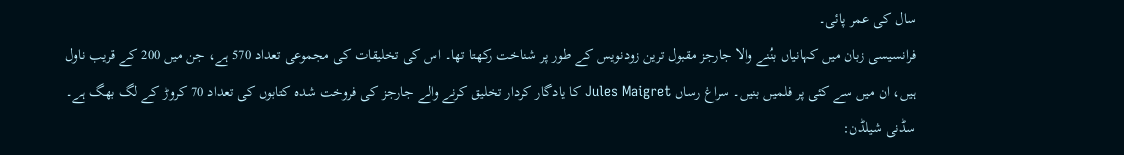سال کی عمر پائی۔
فرانسیسی زبان میں کہانیاں بنُنے والا جارجز مقبول ترین زودنویس کے طور پر شناخت رکھتا تھا۔ اس کی تخلیقات کی مجموعی تعداد 570 ہے، جن میں 200 کے قریب ناول ہیں، ان میں سے کئی پر فلمیں بنیں۔ سراغ رساں Jules Maigret کا یادگار کردار تخلیق کرنے والے جارجز کی فروخت شدہ کتابوں کی تعداد 70 کروڑ کے لگ بھگ ہے۔
سڈنی شیلڈن: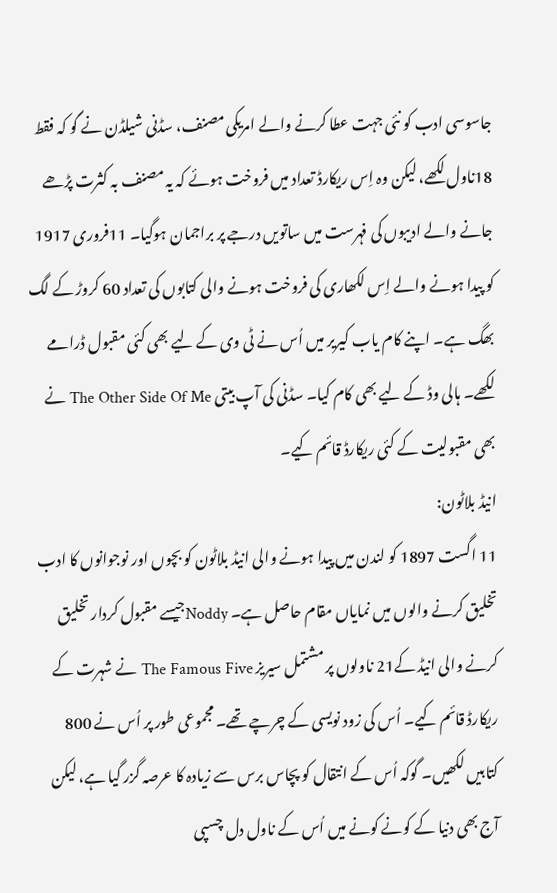جاسوسی ادب کو نئی جہت عطا کرنے والے امریکی مصنف، سڈنی شیلڈن نے گو کہ فقط 18ناول لکھے، لیکن وہ اِس ریکارڈ تعداد میں فروخت ہوئے کہ یہ مصنف بہ کثرت پڑھے جانے والے ادیبوں کی فہرست میں ساتویں درجے پر براجمان ہوگیا۔ 11فروری 1917 کو پیدا ہونے والے اِس لکھاری کی فروخت ہونے والی کتابوں کی تعداد 60 کروڑ کے لگ بھگ ہے۔ اپنے کام یاب کیریر میں اُس نے ٹی وی کے لیے بھی کئی مقبول ڈرامے لکھے۔ ہالی وڈ کے لیے بھی کام کیا۔ سڈنی کی آپ بیتی The Other Side Of Me نے بھی مقبولیت کے کئی ریکارڈ قائم کیے۔
انیڈ بلاٹون:
11 اگست 1897 کو لندن میں پیدا ہونے والی انیڈ بلاٹون کو بچوں اور نوجوانوں کا ادب تخلیق کرنے والوں میں نمایاں مقام حاصل ہے۔ Noddyجیسے مقبول کردار تخلیق کرنے والی انیڈ کے21 ناولوں پر مشتمل سیریز The Famous Five نے شہرت کے ریکارڈ قائم کیے۔ اُس کی زود نویسی کے چرچے تھے۔ مجموعی طور پر اُس نے 800 کتابیں لکھیں۔ گوکہ اُس کے انتقال کو پچاس برس سے زیادہ کا عرصہ گزر گیا ہے، لیکن آج بھی دنیا کے کونے کونے میں اُس کے ناول دل چسپی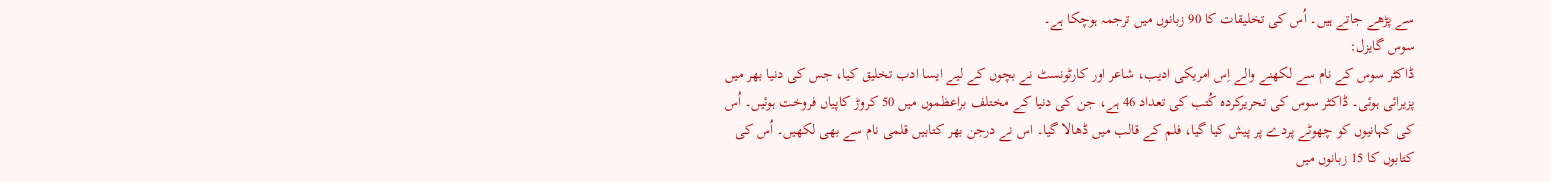سے پڑھے جاتے ہیں۔ اُس کی تخلیقات کا 90 زبانوں میں ترجمہ ہوچکا ہے۔
سوس گایزل:
ڈاکٹر سوس کے نام سے لکھنے والے اِس امریکی ادیب، شاعر اور کارٹونسٹ نے بچوں کے لیے ایسا ادب تخلیق کیا، جس کی دنیا بھر میں پزیرائی ہوئی۔ ڈاکٹر سوس کی تحریرکردہ کُتب کی تعداد 46 ہے، جن کی دنیا کے مختلف براعظموں میں 50 کروڑ کاپیاں فروخت ہوئیں۔ اُس کی کہانیوں کو چھوٹے پردے پر پیش کیا گیا، فلم کے قالب میں ڈھالا گیا۔ اس نے درجن بھر کتابیں قلمی نام سے بھی لکھیں۔ اُس کی کتابوں کا 15 زبانوں میں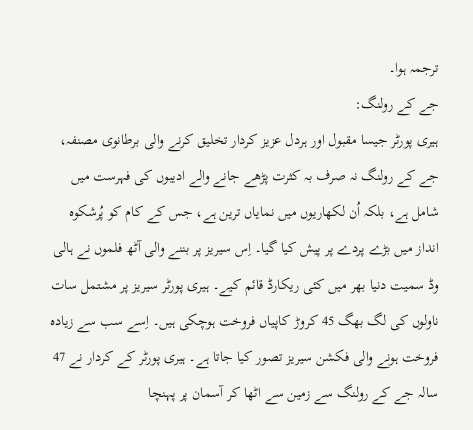ترجمہ ہوا۔
جے کے رولنگ:
ہیری پورٹر جیسا مقبول اور ہردل عزیز کردار تخلیق کرنے والی برطانوی مصنفہ، جے کے رولنگ نہ صرف بہ کثرت پڑھے جانے والے ادیبوں کی فہرست میں شامل ہے، بلکہ اُن لکھاریوں میں نمایاں ترین ہے، جس کے کام کو پُرشکوہ انداز میں بڑے پردے پر پیش کیا گیا۔ اِس سیریز پر بننے والی آٹھ فلموں نے ہالی وڈ سمیت دنیا بھر میں کئی ریکارڈ قائم کیے۔ ہیری پورٹر سیریز پر مشتمل سات ناولوں کی لگ بھگ 45 کروڑ کاپیاں فروخت ہوچکی ہیں۔ اِسے سب سے زیادہ فروخت ہونے والی فکشن سیریز تصور کیا جاتا ہے۔ ہیری پورٹر کے کردار نے 47 سالہ جے کے رولنگ سے زمین سے اٹھا کر آسمان پر پہنچا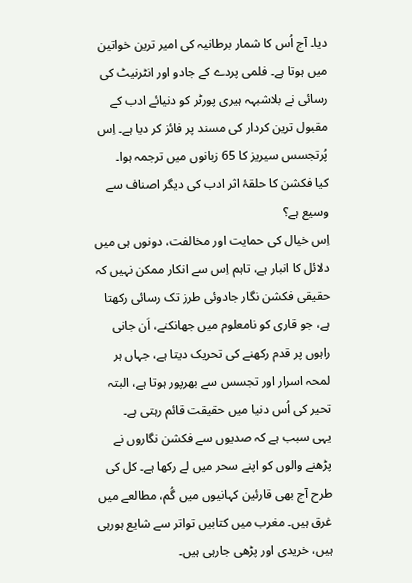دیا۔ آج اُس کا شمار برطانیہ کی امیر ترین خواتین میں ہوتا ہے۔ فلمی پردے کے جادو اور انٹرنیٹ کی رسائی نے بلاشبہہ ہیری پورٹر کو دنیائے ادب کے مقبول ترین کردار کی مسند پر فائز کر دیا ہے۔ اِس پُرتجسس سیریز کا 65 زبانوں میں ترجمہ ہوا۔
کیا فکشن کا حلقۂ اثر ادب کی دیگر اصناف سے وسیع ہے؟
اِس خیال کی حمایت اور مخالفت، دونوں ہی میں دلائل کا انبار ہے، تاہم اِس سے انکار ممکن نہیں کہ حقیقی فکشن نگار جادوئی طرز تک رسائی رکھتا ہے، جو قاری کو نامعلوم میں جھانکنے، اَن جانی راہوں پر قدم رکھنے کی تحریک دیتا ہے، جہاں ہر لمحہ اسرار اور تجسس سے بھرپور ہوتا ہے، البتہ تحیر کی اُس دنیا میں حقیقت قائم رہتی ہے۔
یہی سبب ہے کہ صدیوں سے فکشن نگاروں نے پڑھنے والوں کو اپنے سحر میں لے رکھا ہے۔ کل کی طرح آج بھی قارئین کہانیوں میں گُم، مطالعے میں غرق ہیں۔ مغرب میں کتابیں تواتر سے شایع ہورہی ہیں، خریدی اور پڑھی جارہی ہیں۔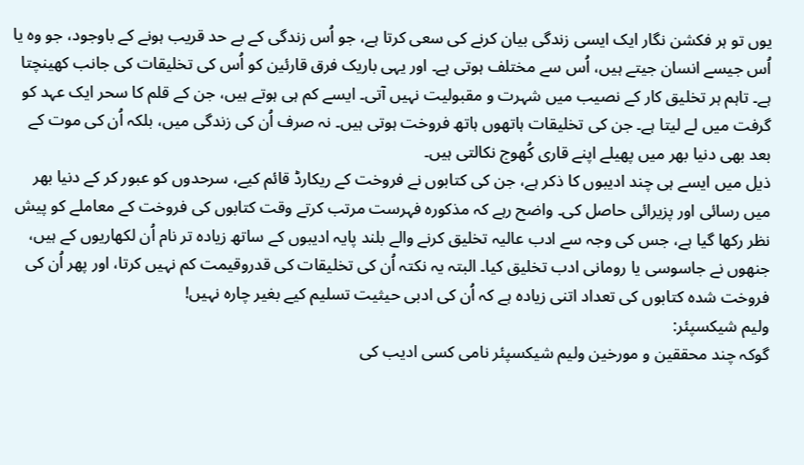یوں تو ہر فکشن نگار ایک ایسی زندگی بیان کرنے کی سعی کرتا ہے، جو اُس زندگی کے بے حد قریب ہونے کے باوجود، جو وہ یا اُس جیسے انسان جیتے ہیں، اُس سے مختلف ہوتی ہے۔ اور یہی باریک فرق قارئین کو اُس کی تخلیقات کی جانب کھینچتا ہے۔ تاہم ہر تخلیق کار کے نصیب میں شہرت و مقبولیت نہیں آتی۔ ایسے کم ہی ہوتے ہیں، جن کے قلم کا سحر ایک عہد کو گرفت میں لے لیتا ہے۔ جن کی تخلیقات ہاتھوں ہاتھ فروخت ہوتی ہیں۔ نہ صرف اُن کی زندگی میں، بلکہ اُن کی موت کے بعد بھی دنیا بھر میں پھیلے اپنے قاری کُھوج نکالتی ہیں۔
ذیل میں ایسے ہی چند ادیبوں کا ذکر ہے، جن کی کتابوں نے فروخت کے ریکارڈ قائم کیے، سرحدوں کو عبور کر کے دنیا بھر میں رسائی اور پزیرائی حاصل کی۔ واضح رہے کہ مذکورہ فہرست مرتب کرتے وقت کتابوں کی فروخت کے معاملے کو پیش نظر رکھا گیا ہے، جس کی وجہ سے ادب عالیہ تخلیق کرنے والے بلند پایہ ادیبوں کے ساتھ زیادہ تر نام اُن لکھاریوں کے ہیں، جنھوں نے جاسوسی یا رومانی ادب تخلیق کیا۔ البتہ یہ نکتہ اُن کی تخلیقات کی قدروقیمت کم نہیں کرتا، اور پھر اُن کی فروخت شدہ کتابوں کی تعداد اتنی زیادہ ہے کہ اُن کی ادبی حیثیت تسلیم کیے بغیر چارہ نہیں!
ولیم شیکسپئر:
گوکہ چند محققین و مورخین ولیم شیکسپئر نامی کسی ادیب کی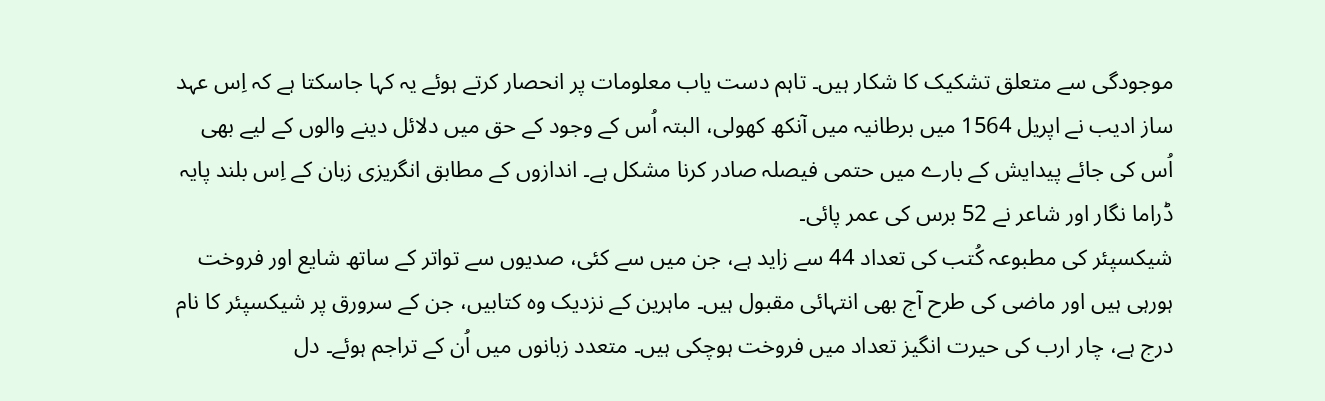موجودگی سے متعلق تشکیک کا شکار ہیں۔ تاہم دست یاب معلومات پر انحصار کرتے ہوئے یہ کہا جاسکتا ہے کہ اِس عہد ساز ادیب نے اپریل 1564 میں برطانیہ میں آنکھ کھولی، البتہ اُس کے وجود کے حق میں دلائل دینے والوں کے لیے بھی اُس کی جائے پیدایش کے بارے میں حتمی فیصلہ صادر کرنا مشکل ہے۔ اندازوں کے مطابق انگریزی زبان کے اِس بلند پایہ ڈراما نگار اور شاعر نے 52 برس کی عمر پائی۔
شیکسپئر کی مطبوعہ کُتب کی تعداد 44 سے زاید ہے، جن میں سے کئی، صدیوں سے تواتر کے ساتھ شایع اور فروخت ہورہی ہیں اور ماضی کی طرح آج بھی انتہائی مقبول ہیں۔ ماہرین کے نزدیک وہ کتابیں، جن کے سرورق پر شیکسپئر کا نام درج ہے، چار ارب کی حیرت انگیز تعداد میں فروخت ہوچکی ہیں۔ متعدد زبانوں میں اُن کے تراجم ہوئے۔ دل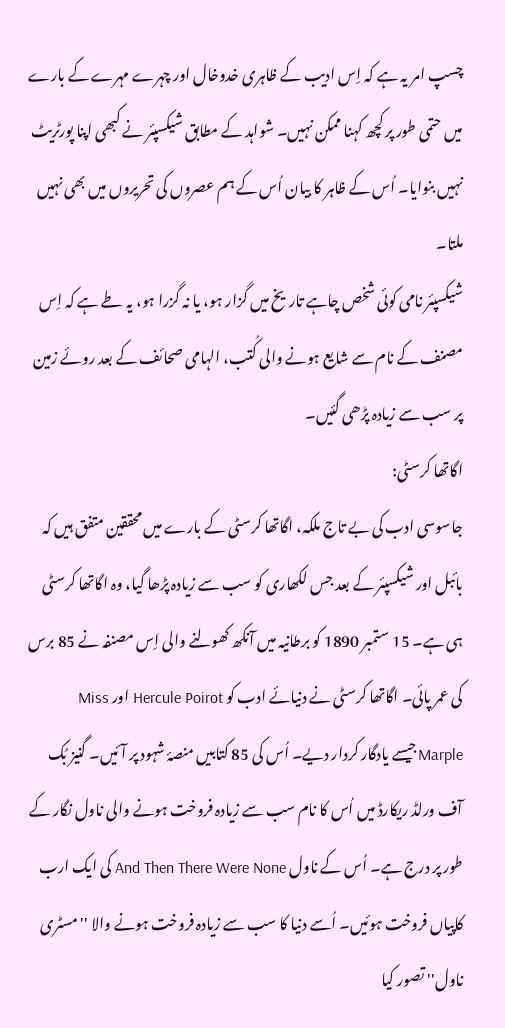چسپ امر یہ ہے کہ اِس ادیب کے ظاہری خدوخال اور چہرے مہرے کے بارے میں حتمی طور پر کچھ کہنا ممکن نہیں۔ شواہد کے مطابق شیکسپئر نے کبھی اپنا پورٹریٹ نہیں بنوایا۔ اُس کے ظاہر کا بیان اُس کے ہم عصروں کی تحریروں میں بھی نہیں ملتا۔
شیکسپئر نامی کوئی شخص چاہے تاریخ میں گزار ہو، یا نہ گزرا ہو، یہ طے ہے کہ اِس مصنف کے نام سے شایع ہونے والی کُتب، الہامی صحائف کے بعد روئے زمین پر سب سے زیادہ پڑھی گئیں۔
اگاتھا کرسٹی:
جاسوسی ادب کی بے تاج ملکہ، اگاتھا کرسٹی کے بارے میں محققین متفق ہیں کہ بائبل اور شیکسپئر کے بعد جس لکھاری کو سب سے زیادہ پڑھا گیا، وہ اگاتھا کرسٹی ہی ہے۔ 15 ستمبر 1890 کو برطانیہ میں آنکھ کھولنے والی اِس مصنفہ نے 85 برس کی عمر پائی۔ اگاتھا کرسٹی نے دنیائے ادب کو Hercule Poirot اور Miss Marpleجیسے یادگار کردار دیے۔ اُس کی 85 کتابیں منصۂ شہود پر آئیں۔ گنیز بُک آف ورلڈ ریکارڈ میں اُس کا نام سب سے زیادہ فروخت ہونے والی ناول نگار کے طور پر درج ہے۔ اُس کے ناول And Then There Were None کی ایک ارب کاپیاں فروخت ہوئیں۔ اُسے دنیا کا سب سے زیادہ فروخت ہونے والا ''مسٹری ناول'' تصور کیا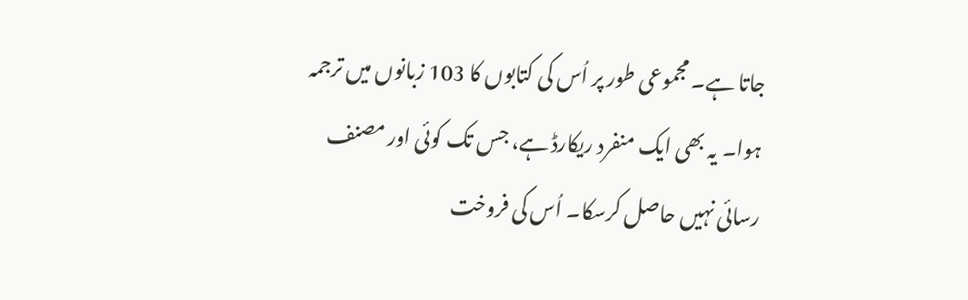جاتا ہے۔ مجموعی طور پر اُس کی کتابوں کا 103 زبانوں میں ترجمہ ہوا۔ یہ بھی ایک منفرد ریکارڈ ہے، جس تک کوئی اور مصنف رسائی نہیں حاصل کرسکا۔ اُس کی فروخت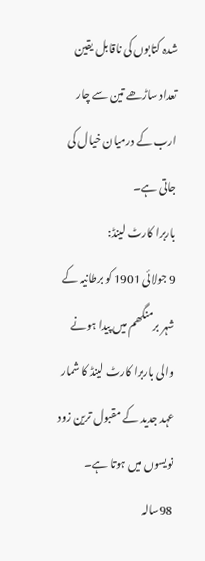شدہ کتابوں کی ناقابل یقین تعداد ساڑھے تین سے چار ارب کے درمیان خیال کی جاتی ہے۔
باربرا کارٹ لینڈ:
9 جولائی 1901 کو برطانیہ کے شہر برمنگھم میں پیدا ہونے والی باربرا کارٹ لینڈ کا شمار عہد جدید کے مقبول ترین زود نویسوں میں ہوتا ہے۔ 98سالہ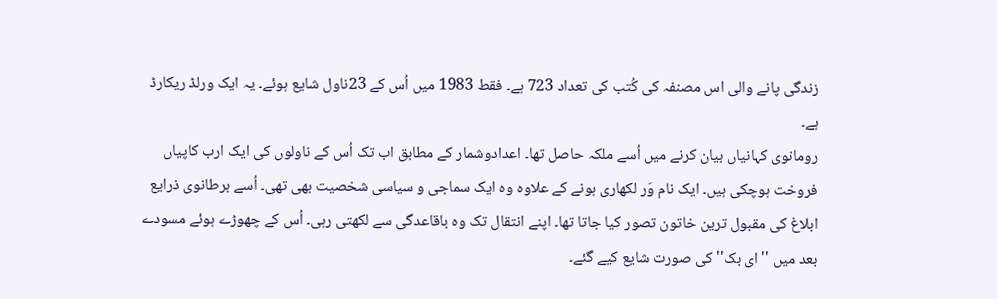زندگی پانے والی اس مصنفہ کی کُتب کی تعداد 723 ہے۔ فقط 1983 میں اُس کے 23ناول شایع ہوئے۔ یہ ایک ورلڈ ریکارڈ ہے۔
رومانوی کہانیاں بیان کرنے میں اُسے ملکہ حاصل تھا۔ اعدادوشمار کے مطابق اب تک اُس کے ناولوں کی ایک ارب کاپیاں فروخت ہوچکی ہیں۔ ایک نام وَر لکھاری ہونے کے علاوہ وہ ایک سماجی و سیاسی شخصیت بھی تھی۔ اُسے برطانوی ذرایع ابلاغ کی مقبول ترین خاتون تصور کیا جاتا تھا۔ اپنے انتقال تک وہ باقاعدگی سے لکھتی رہی۔ اُس کے چھوڑے ہوئے مسودے بعد میں ''ای بک'' کی صورت شایع کیے گئے۔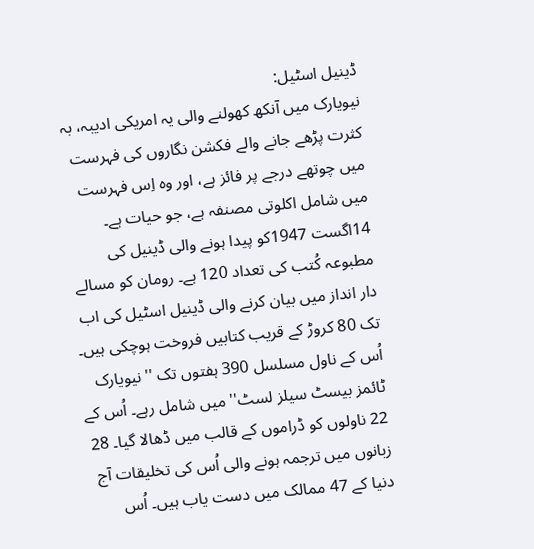ڈینیل اسٹیل:
نیویارک میں آنکھ کھولنے والی یہ امریکی ادیبہ، بہ کثرت پڑھے جانے والے فکشن نگاروں کی فہرست میں چوتھے درجے پر فائز ہے، اور وہ اِس فہرست میں شامل اکلوتی مصنفہ ہے، جو حیات ہے۔
14اگست 1947کو پیدا ہونے والی ڈینیل کی مطبوعہ کُتب کی تعداد 120 ہے۔ رومان کو مسالے دار انداز میں بیان کرنے والی ڈینیل اسٹیل کی اب تک 80 کروڑ کے قریب کتابیں فروخت ہوچکی ہیں۔ اُس کے ناول مسلسل 390 ہفتوں تک ''نیویارک ٹائمز بیسٹ سیلز لسٹ'' میں شامل رہے۔ اُس کے 22 ناولوں کو ڈراموں کے قالب میں ڈھالا گیا۔ 28 زبانوں میں ترجمہ ہونے والی اُس کی تخلیقات آج دنیا کے 47 ممالک میں دست یاب ہیں۔ اُس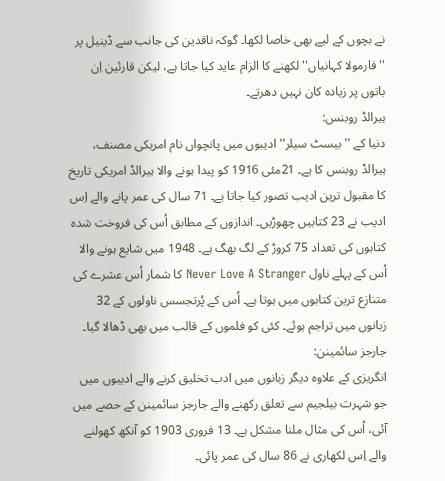نے بچوں کے لیے بھی خاصا لکھا۔ گوکہ ناقدین کی جانب سے ڈینیل پر ''فارمولا کہانیاں'' لکھنے کا الزام عاید کیا جاتا ہے، لیکن قارئین اِن باتوں پر زیادہ کان نہیں دھرتے۔
ہیرالڈ روبنس:
دنیا کے ''بیسٹ سیلر'' ادیبوں میں پانچواں نام امریکی مصنف، ہیرالڈ روبنس کا ہے۔ 21مئی 1916 کو پیدا ہونے والا ہیرالڈ امریکی تاریخ کا مقبول ترین ادیب تصور کیا جاتا ہے۔ 71 سال کی عمر پانے والے اِس ادیب نے 23 کتابیں چھوڑیں۔ اندازوں کے مطابق اُس کی فروخت شدہ کتابوں کی تعداد 75 کروڑ کے لگ بھگ ہے۔ 1948 میں شایع ہونے والا اُس کے پہلے ناول Never Love A Stranger کا شمار اُس عشرے کی متنازع ترین کتابوں میں ہوتا ہے۔ اُس کے پُرتجسس ناولوں کے 32 زبانوں میں تراجم ہوئے۔ کئی کو فلموں کے قالب میں بھی ڈھالا گیا۔
جارجز سائمینن:
انگریزی کے علاوہ دیگر زبانوں میں ادب تخلیق کرنے والے ادیبوں میں جو شہرت بیلجیم سے تعلق رکھنے والے جارجز سائمینن کے حصے میں آئی، اُس کی مثال ملنا مشکل ہے۔ 13 فروری 1903 کو آنکھ کھولنے والے اِس لکھاری نے 86 سال کی عمر پائی۔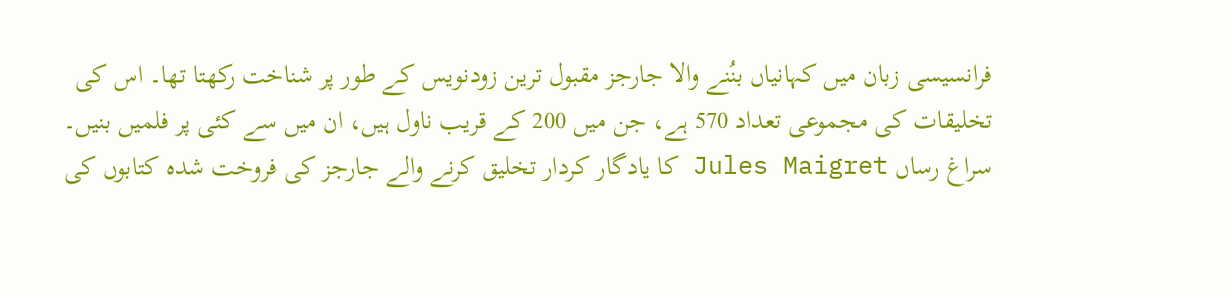فرانسیسی زبان میں کہانیاں بنُنے والا جارجز مقبول ترین زودنویس کے طور پر شناخت رکھتا تھا۔ اس کی تخلیقات کی مجموعی تعداد 570 ہے، جن میں 200 کے قریب ناول ہیں، ان میں سے کئی پر فلمیں بنیں۔ سراغ رساں Jules Maigret کا یادگار کردار تخلیق کرنے والے جارجز کی فروخت شدہ کتابوں کی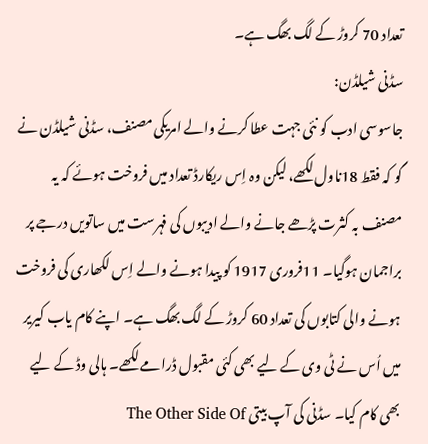تعداد 70 کروڑ کے لگ بھگ ہے۔
سڈنی شیلڈن:
جاسوسی ادب کو نئی جہت عطا کرنے والے امریکی مصنف، سڈنی شیلڈن نے گو کہ فقط 18ناول لکھے، لیکن وہ اِس ریکارڈ تعداد میں فروخت ہوئے کہ یہ مصنف بہ کثرت پڑھے جانے والے ادیبوں کی فہرست میں ساتویں درجے پر براجمان ہوگیا۔ 11فروری 1917 کو پیدا ہونے والے اِس لکھاری کی فروخت ہونے والی کتابوں کی تعداد 60 کروڑ کے لگ بھگ ہے۔ اپنے کام یاب کیریر میں اُس نے ٹی وی کے لیے بھی کئی مقبول ڈرامے لکھے۔ ہالی وڈ کے لیے بھی کام کیا۔ سڈنی کی آپ بیتی The Other Side Of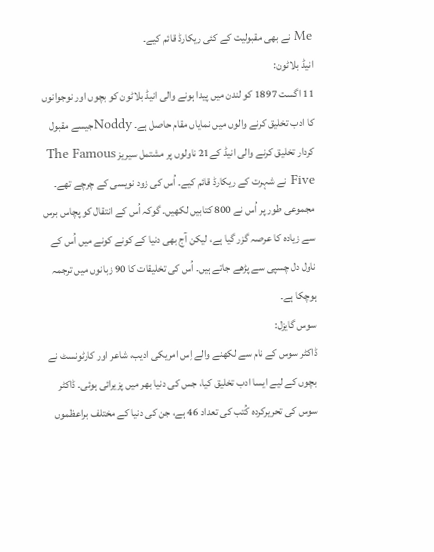Me نے بھی مقبولیت کے کئی ریکارڈ قائم کیے۔
انیڈ بلاٹون:
11 اگست 1897 کو لندن میں پیدا ہونے والی انیڈ بلاٹون کو بچوں اور نوجوانوں کا ادب تخلیق کرنے والوں میں نمایاں مقام حاصل ہے۔ Noddyجیسے مقبول کردار تخلیق کرنے والی انیڈ کے21 ناولوں پر مشتمل سیریز The Famous Five نے شہرت کے ریکارڈ قائم کیے۔ اُس کی زود نویسی کے چرچے تھے۔ مجموعی طور پر اُس نے 800 کتابیں لکھیں۔ گوکہ اُس کے انتقال کو پچاس برس سے زیادہ کا عرصہ گزر گیا ہے، لیکن آج بھی دنیا کے کونے کونے میں اُس کے ناول دل چسپی سے پڑھے جاتے ہیں۔ اُس کی تخلیقات کا 90 زبانوں میں ترجمہ ہوچکا ہے۔
سوس گایزل:
ڈاکٹر سوس کے نام سے لکھنے والے اِس امریکی ادیب، شاعر اور کارٹونسٹ نے بچوں کے لیے ایسا ادب تخلیق کیا، جس کی دنیا بھر میں پزیرائی ہوئی۔ ڈاکٹر سوس کی تحریرکردہ کُتب کی تعداد 46 ہے، جن کی دنیا کے مختلف براعظموں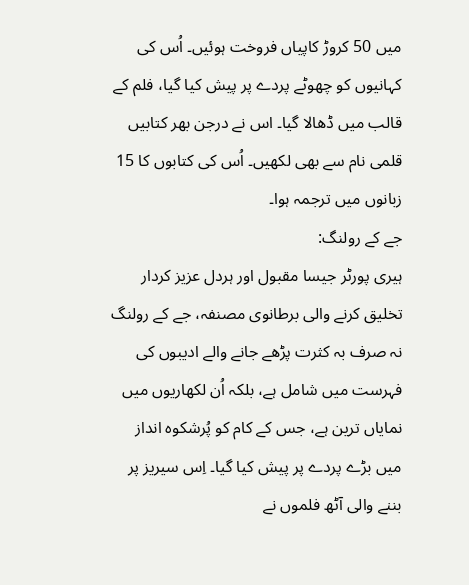میں 50 کروڑ کاپیاں فروخت ہوئیں۔ اُس کی کہانیوں کو چھوٹے پردے پر پیش کیا گیا، فلم کے قالب میں ڈھالا گیا۔ اس نے درجن بھر کتابیں قلمی نام سے بھی لکھیں۔ اُس کی کتابوں کا 15 زبانوں میں ترجمہ ہوا۔
جے کے رولنگ:
ہیری پورٹر جیسا مقبول اور ہردل عزیز کردار تخلیق کرنے والی برطانوی مصنفہ، جے کے رولنگ نہ صرف بہ کثرت پڑھے جانے والے ادیبوں کی فہرست میں شامل ہے، بلکہ اُن لکھاریوں میں نمایاں ترین ہے، جس کے کام کو پُرشکوہ انداز میں بڑے پردے پر پیش کیا گیا۔ اِس سیریز پر بننے والی آٹھ فلموں نے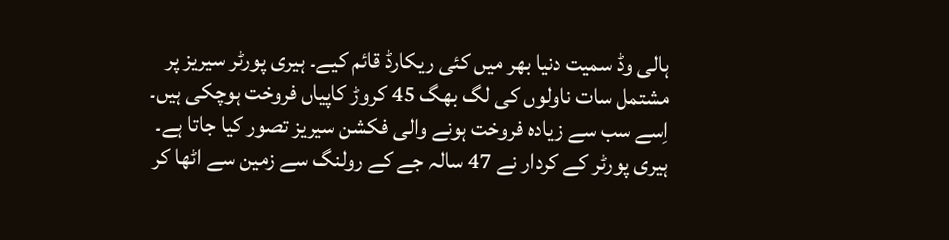ہالی وڈ سمیت دنیا بھر میں کئی ریکارڈ قائم کیے۔ ہیری پورٹر سیریز پر مشتمل سات ناولوں کی لگ بھگ 45 کروڑ کاپیاں فروخت ہوچکی ہیں۔ اِسے سب سے زیادہ فروخت ہونے والی فکشن سیریز تصور کیا جاتا ہے۔ ہیری پورٹر کے کردار نے 47 سالہ جے کے رولنگ سے زمین سے اٹھا کر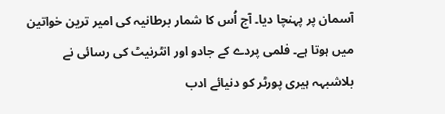آسمان پر پہنچا دیا۔ آج اُس کا شمار برطانیہ کی امیر ترین خواتین میں ہوتا ہے۔ فلمی پردے کے جادو اور انٹرنیٹ کی رسائی نے بلاشبہہ ہیری پورٹر کو دنیائے ادب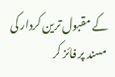کے مقبول ترین کردار کی مسند پر فائز کر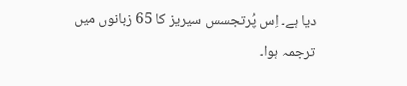دیا ہے۔ اِس پُرتجسس سیریز کا 65 زبانوں میں ترجمہ ہوا۔